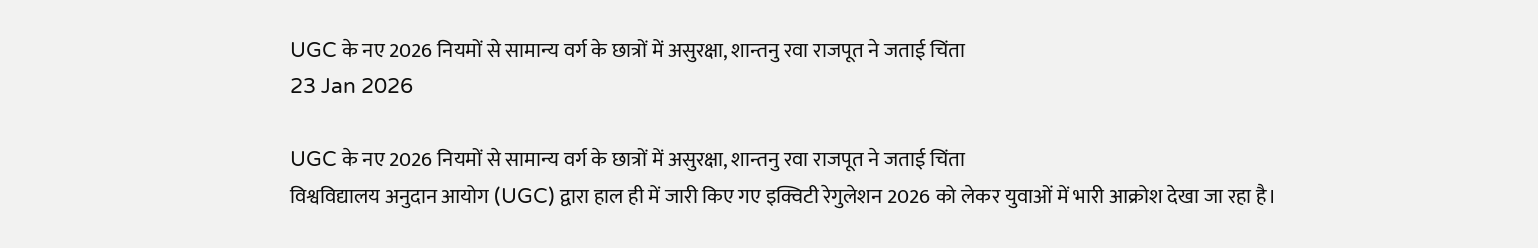UGC के नए 2026 नियमों से सामान्य वर्ग के छात्रों में असुरक्षा, शान्तनु रवा राजपूत ने जताई चिंता
23 Jan 2026

UGC के नए 2026 नियमों से सामान्य वर्ग के छात्रों में असुरक्षा, शान्तनु रवा राजपूत ने जताई चिंता
विश्वविद्यालय अनुदान आयोग (UGC) द्वारा हाल ही में जारी किए गए इक्विटी रेगुलेशन 2026 को लेकर युवाओं में भारी आक्रोश देखा जा रहा है।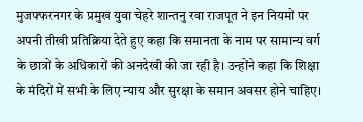मुजफ्फरनगर के प्रमुख युवा चेहरे शान्तनु रवा राजपूत ने इन नियमों पर अपनी तीखी प्रतिक्रिया देते हुए कहा कि समानता के नाम पर सामान्य वर्ग के छात्रों के अधिकारों की अनदेखी की जा रही है। उन्होंने कहा कि शिक्षा के मंदिरों में सभी के लिए न्याय और सुरक्षा के समान अवसर होने चाहिए।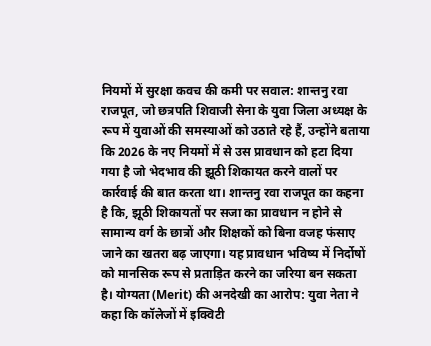नियमों में सुरक्षा कवच की कमी पर सवाल: शान्तनु रवा राजपूत, जो छत्रपति शिवाजी सेना के युवा जिला अध्यक्ष के रूप में युवाओं की समस्याओं को उठाते रहे हैं, उन्होंने बताया कि 2026 के नए नियमों में से उस प्रावधान को हटा दिया गया है जो भेदभाव की झूठी शिकायत करने वालों पर कार्रवाई की बात करता था। शान्तनु रवा राजपूत का कहना है कि, झूठी शिकायतों पर सजा का प्रावधान न होने से सामान्य वर्ग के छात्रों और शिक्षकों को बिना वजह फंसाए जाने का खतरा बढ़ जाएगा। यह प्रावधान भविष्य में निर्दोषों को मानसिक रूप से प्रताड़ित करने का जरिया बन सकता है। योग्यता (Merit) की अनदेखी का आरोप: युवा नेता ने कहा कि कॉलेजों में इक्विटी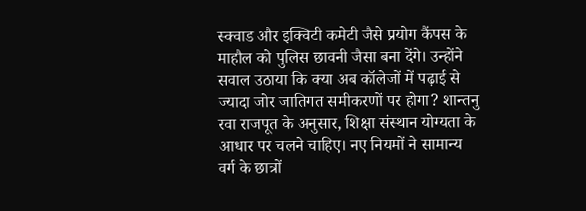स्क्वाड और इक्विटी कमेटी जैसे प्रयोग कैंपस के माहौल को पुलिस छावनी जैसा बना देंगे। उन्होंने सवाल उठाया कि क्या अब कॉलेजों में पढ़ाई से ज्यादा जोर जातिगत समीकरणों पर होगा? शान्तनु रवा राजपूत के अनुसार, शिक्षा संस्थान योग्यता के आधार पर चलने चाहिए। नए नियमों ने सामान्य वर्ग के छात्रों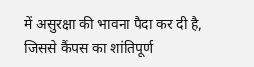में असुरक्षा की भावना पैदा कर दी है, जिससे कैंपस का शांतिपूर्ण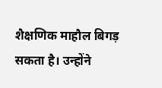शैक्षणिक माहौल बिगड़ सकता है। उन्होंने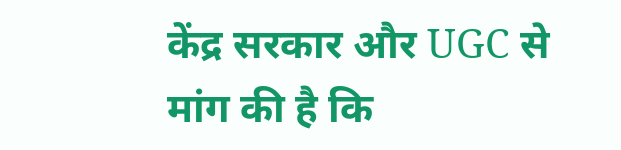केंद्र सरकार और UGC से मांग की है कि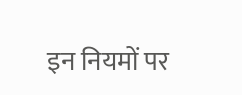इन नियमों पर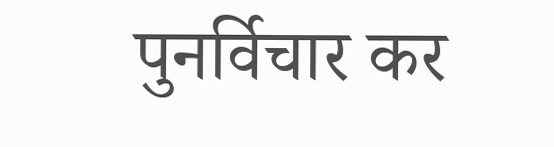पुनर्विचार कर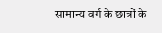सामान्य वर्ग के छात्रों के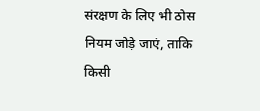संरक्षण के लिए भी ठोस नियम जोड़े जाएं, ताकि किसी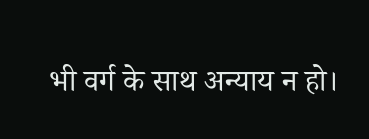भी वर्ग के साथ अन्याय न हो।